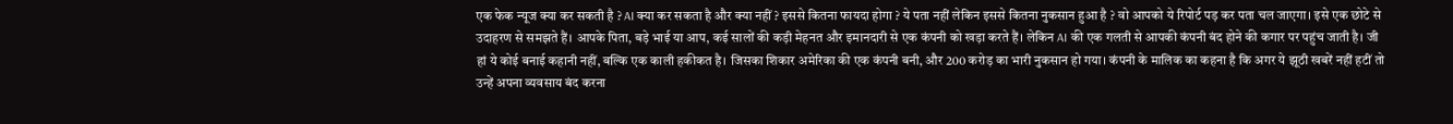एक फेक न्यूज क्या कर सकती है ? AI क्या कर सकता है और क्या नहीं ? इससे कितना फायदा होगा ? ये पता नहीं लेकिन इससे कितना नुकसान हुआ है ? वो आपको ये रिपोर्ट पड़ कर पता चल जाएगा। इसे एक छोटे से उदाहरण से समझते हैं। आपके पिता, बड़े भाई या आप, कई सालों की कड़ी मेहनत और इमानदारी से एक कंपनी को खड़ा करते हैं। लेकिन AI की एक गलती से आपकी कंपनी बंद होने की कगार पर पहुंच जाती है। जी हां ये कोई बनाई कहानी नहीं, बल्कि एक काली हकीकत है। जिसका शिकार अमेरिका की एक कंपनी बनी, और 200 करोड़ का भारी नुकसान हो गया। कंपनी के मालिक का कहना है कि अगर ये झूठी खबरें नहीं हटीं तो उन्हें अपना व्यवसाय बंद करना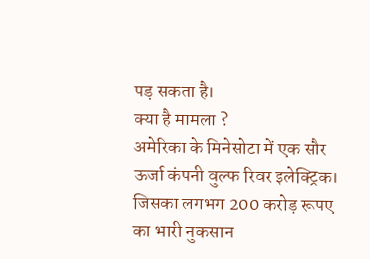पड़ सकता है।
क्या है मामला ?
अमेरिका के मिनेसोटा में एक सौर ऊर्जा कंपनी वुल्फ रिवर इलेक्ट्रिक। जिसका लगभग 200 करोड़ रूपए का भारी नुकसान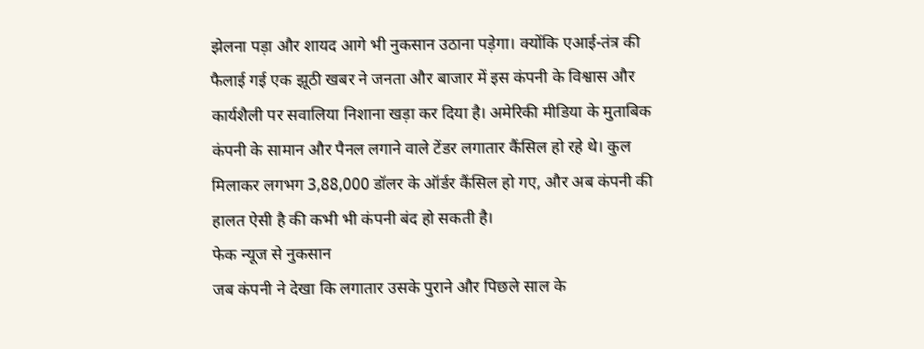झेलना पड़ा और शायद आगे भी नुकसान उठाना पड़ेगा। क्योंकि एआई-तंत्र की फैलाई गई एक झूठी खबर ने जनता और बाजार में इस कंपनी के विश्वास और कार्यशैली पर सवालिया निशाना खड़ा कर दिया है। अमेरिकी मीडिया के मुताबिक कंपनी के सामान और पैनल लगाने वाले टेंडर लगातार कैंसिल हो रहे थे। कुल मिलाकर लगभग 3,88,000 डॉलर के ऑर्डर कैंसिल हो गए, और अब कंपनी की हालत ऐसी है की कभी भी कंपनी बंद हो सकती है।
फेक न्यूज से नुकसान
जब कंपनी ने देखा कि लगातार उसके पुराने और पिछले साल के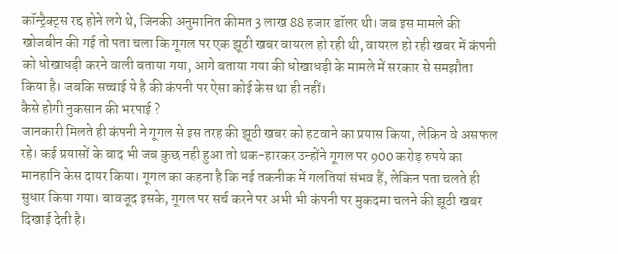कॉन्ट्रैक्ट्स रद्द होने लगे थे, जिनकी अनुमानित कीमत 3 लाख 88 हजार डॉलर थी। जब इस मामले की खोजबीन की गई तो पता चला कि गूगल पर एक झूठी खबर वायरल हो रही थी, वायरल हो रही खबर में कंपनी को धोखाधड़ी करने वाली बताया गया, आगे बताया गया की धोखाधड़ी के मामले में सरकार से समझौता किया है। जबकि सच्चाई ये है की कंपनी पर ऐसा कोई केस था ही नहीं।
कैसे होगी नुकसान की भरपाई ?
जानकारी मिलते ही कंपनी ने गूगल से इस तरह की झूठी खबर को हटवाने का प्रयास किया, लेकिन वे असफल रहे। कई प्रयासों के बाद भी जब कुछ नही हुआ तो थक-हारकर उन्होंने गूगल पर 900 करोड़ रुपये का मानहानि केस दायर किया। गूगल का कहना है कि नई तकनीक में गलतियां संभव हैं, लेकिन पता चलते ही सुधार किया गया। बावजूद इसके, गूगल पर सर्च करने पर अभी भी कंपनी पर मुकदमा चलने की झूठी खबर दिखाई देती है।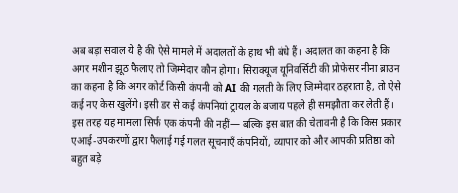अब बड़ा सवाल ये है की ऐसे मामले में अदालतों के हाथ भी बंधे हैं। अदालत का कहना है कि अगर मशीन झूठ फैलाए तो जिम्मेदार कौन होगा। सिराक्यूज यूनिवर्सिटी की प्रोफेसर नीना ब्राउन का कहना है कि अगर कोर्ट किसी कंपनी को AI की गलती के लिए जिम्मेदार ठहराता है, तो ऐसे कई नए केस खुलेंगे। इसी डर से कई कंपनियां ट्रायल के बजाय पहले ही समझौता कर लेती हैं।
इस तरह यह मामला सिर्फ एक कंपनी की नहीं— बल्कि इस बात की चेतावनी है कि किस प्रकार एआई-उपकरणों द्वारा फैलाई गई गलत सूचनाएँ कंपनियों, व्यापार को और आपकी प्रतिष्ठा को बहुत बड़े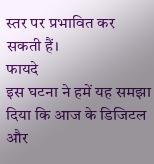स्तर पर प्रभावित कर सकती हैं।
फायदे
इस घटना ने हमें यह समझा दिया कि आज के डिजिटल और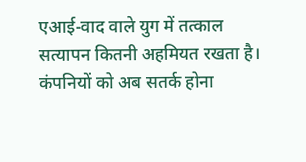एआई-वाद वाले युग में तत्काल सत्यापन कितनी अहमियत रखता है।
कंपनियों को अब सतर्क होना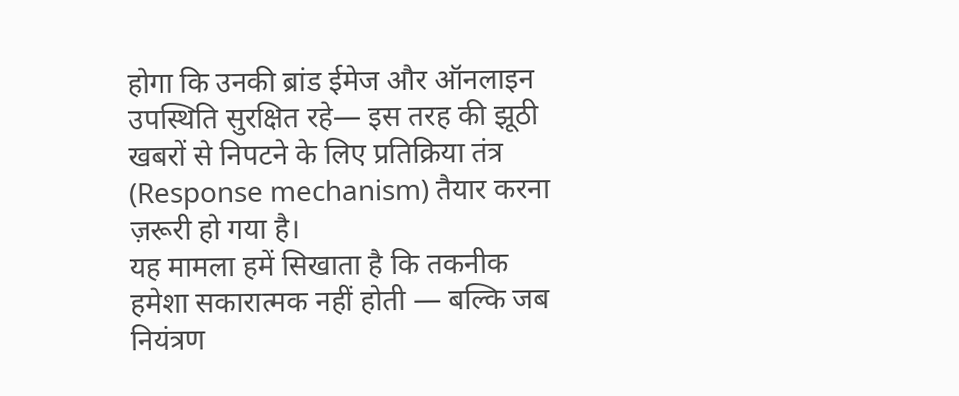होगा कि उनकी ब्रांड ईमेज और ऑनलाइन उपस्थिति सुरक्षित रहे— इस तरह की झूठी खबरों से निपटने के लिए प्रतिक्रिया तंत्र (Response mechanism) तैयार करना ज़रूरी हो गया है।
यह मामला हमें सिखाता है कि तकनीक हमेशा सकारात्मक नहीं होती — बल्कि जब नियंत्रण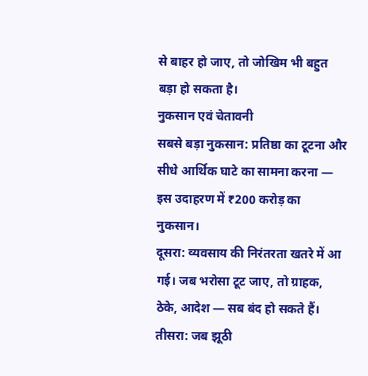से बाहर हो जाए, तो जोखिम भी बहुत बड़ा हो सकता है।
नुकसान एवं चेतावनी
सबसे बड़ा नुकसान: प्रतिष्ठा का टूटना और सीधे आर्थिक घाटे का सामना करना — इस उदाहरण में ₹200 करोड़ का नुकसान।
दूसरा: व्यवसाय की निरंतरता खतरे में आ गई। जब भरोसा टूट जाए, तो ग्राहक, ठेके, आदेश — सब बंद हो सकते हैं।
तीसरा: जब झूठी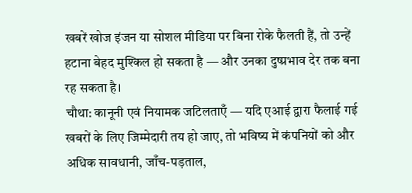खबरें खोज इंजन या सोशल मीडिया पर बिना रोके फैलती हैं, तो उन्हें हटाना बेहद मुश्किल हो सकता है — और उनका दुष्प्रभाव देर तक बना रह सकता है।
चौथा: कानूनी एवं नियामक जटिलताएँ — यदि एआई द्वारा फैलाई गई खबरों के लिए जिम्मेदारी तय हो जाए, तो भविष्य में कंपनियों को और अधिक सावधानी, जाँच-पड़ताल,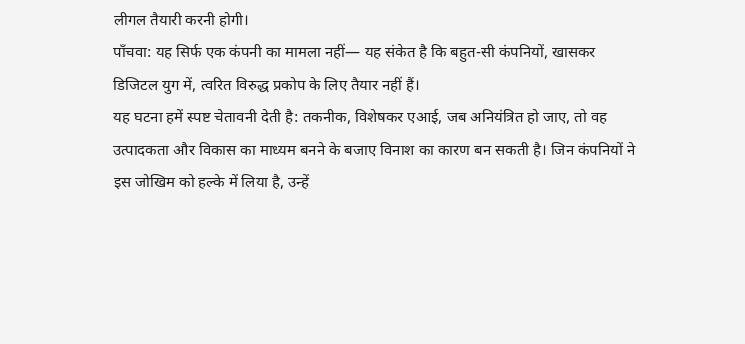लीगल तैयारी करनी होगी।
पाँचवा: यह सिर्फ एक कंपनी का मामला नहीं— यह संकेत है कि बहुत-सी कंपनियों, खासकर डिजिटल युग में, त्वरित विरुद्ध प्रकोप के लिए तैयार नहीं हैं।
यह घटना हमें स्पष्ट चेतावनी देती है: तकनीक, विशेषकर एआई, जब अनियंत्रित हो जाए, तो वह उत्पादकता और विकास का माध्यम बनने के बजाए विनाश का कारण बन सकती है। जिन कंपनियों ने इस जोखिम को हल्के में लिया है, उन्हें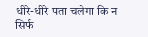धीरे-धीरे पता चलेगा कि न सिर्फ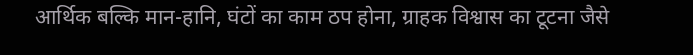आर्थिक बल्कि मान-हानि, घंटों का काम ठप होना, ग्राहक विश्वास का टूटना जैसे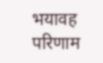भयावह परिणाम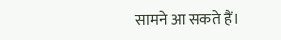सामने आ सकते हैं।